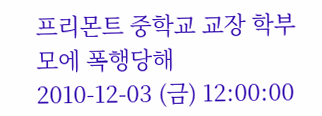프리몬트 중학교 교장 학부모에 폭행당해
2010-12-03 (금) 12:00:00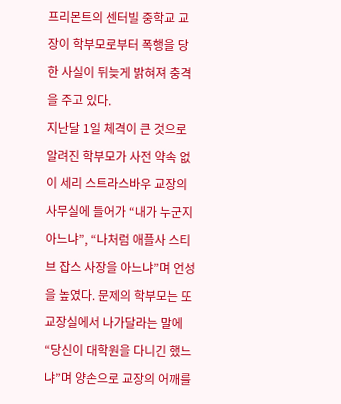프리몬트의 센터빌 중학교 교장이 학부모로부터 폭행을 당한 사실이 뒤늦게 밝혀져 충격을 주고 있다.
지난달 1일 체격이 큰 것으로 알려진 학부모가 사전 약속 없이 세리 스트라스바우 교장의 사무실에 들어가 “내가 누군지 아느냐”, “나처럼 애플사 스티브 잡스 사장을 아느냐”며 언성을 높였다. 문제의 학부모는 또 교장실에서 나가달라는 말에 “당신이 대학원을 다니긴 했느냐”며 양손으로 교장의 어깨를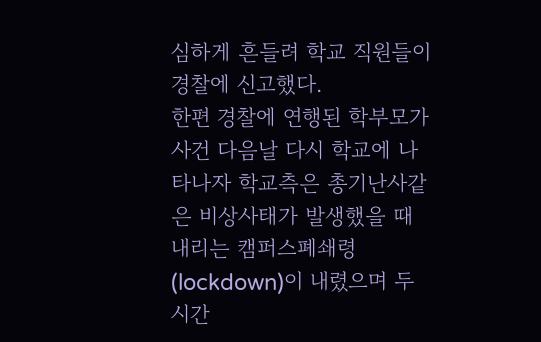심하게 흔들려 학교 직원들이 경찰에 신고했다.
한편 경찰에 연행된 학부모가 사건 다음날 다시 학교에 나타나자 학교측은 총기난사같은 비상사태가 발생했을 때 내리는 캠퍼스폐쇄령(lockdown)이 내렸으며 두 시간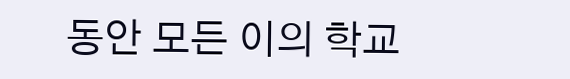동안 모든 이의 학교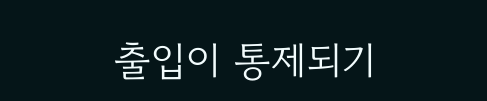출입이 통제되기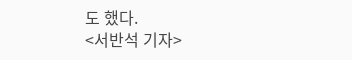도 했다.
<서반석 기자>